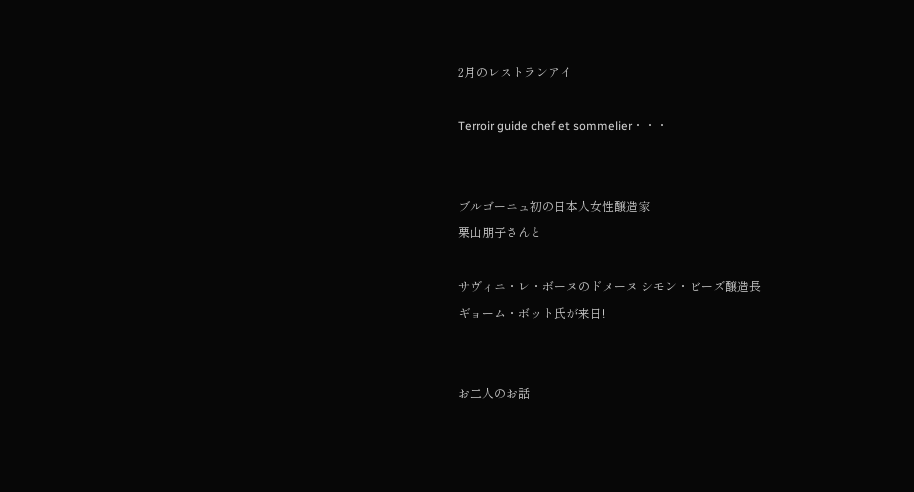2月のレストランアイ

Terroir guide chef et sommelier・・・


ブルゴーニュ初の日本人女性醸造家
栗山朋子さんと

サヴィニ・レ・ボーヌのドメーヌ シモン・ビーズ醸造長
ギョーム・ボット氏が来日!


お二人のお話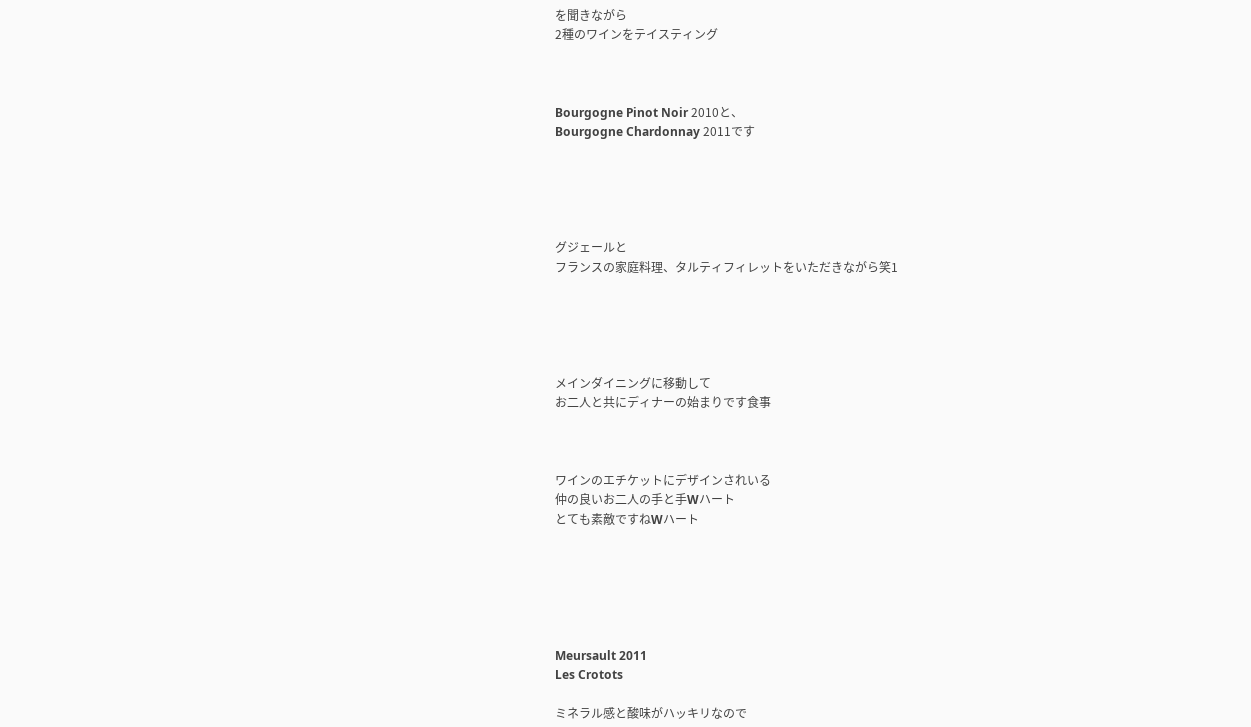を聞きながら
2種のワインをテイスティング



Bourgogne Pinot Noir 2010と、
Bourgogne Chardonnay 2011です





グジェールと
フランスの家庭料理、タルティフィレットをいただきながら笑1





メインダイニングに移動して
お二人と共にディナーの始まりです食事



ワインのエチケットにデザインされいる
仲の良いお二人の手と手Wハート
とても素敵ですねWハート






Meursault 2011
Les Crotots

ミネラル感と酸味がハッキリなので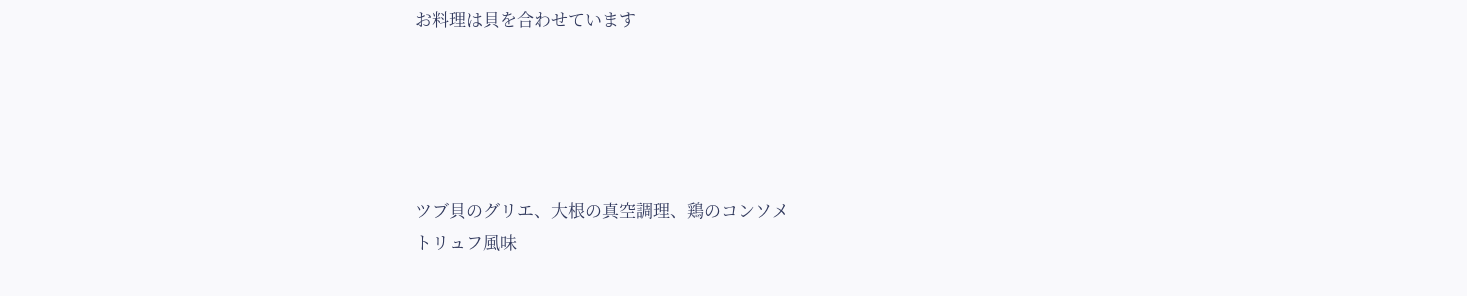お料理は貝を合わせています





ツブ貝のグリエ、大根の真空調理、鶏のコンソメ
トリュフ風味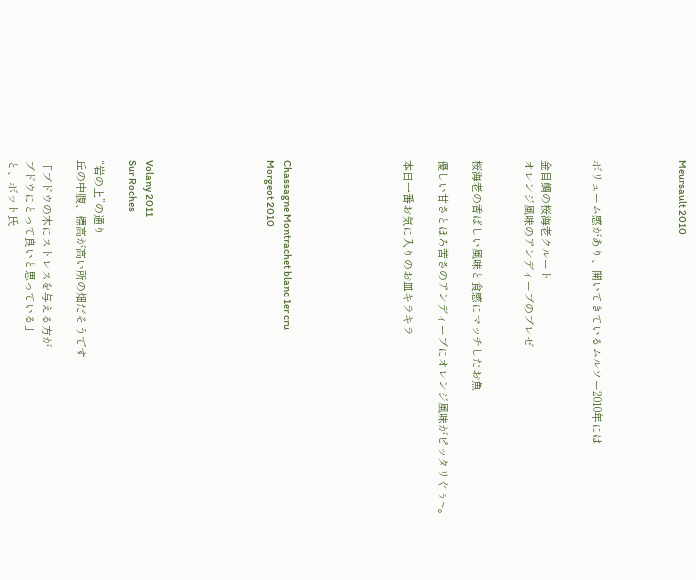Meursault 2010




ボリューム感があり、開いてきているムルソー2010年には


金目鯛の桜海老クルート
オレンジ風味のアンディーブのブレゼ


桜海老の香ばしい風味と食感にマッチしたお魚

優しい甘さとほろ苦さのアンディーブにオレンジ風味がピッタリぐぅ~。

本日一番お気に入りのお皿キラキラ






Chassagne Montrachet blanc 1er cru
Morgeot 2010






Volany 2011
Sur Roches

“岩の上”の通り
丘の中腹、標高が高い所の畑だそうです

「ブドウの木にストレスを与える方が
ブドウにとって良いと思っている」
と、ボット氏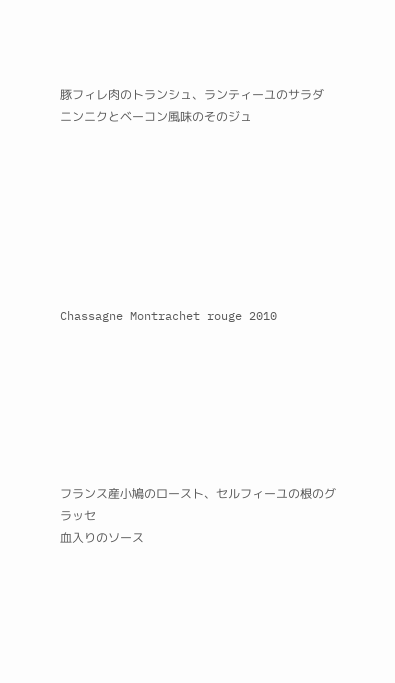豚フィレ肉のトランシュ、ランティーユのサラダ
ニンニクとベーコン風味のそのジュ








Chassagne Montrachet rouge 2010







フランス産小鳩のロースト、セルフィーユの根のグラッセ
血入りのソース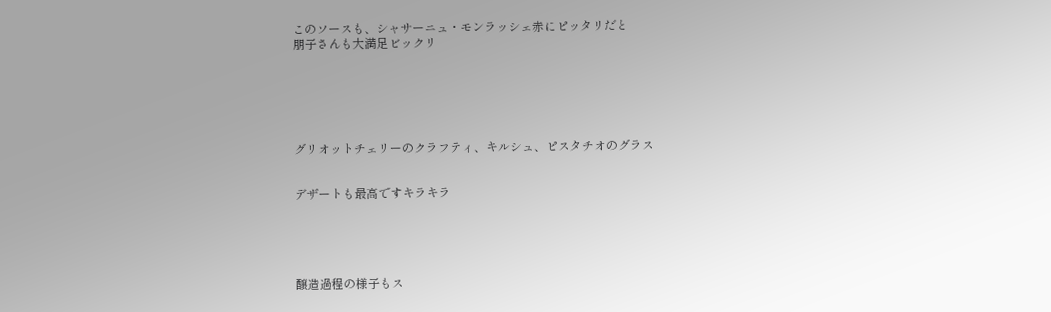このソースも、シャサーニュ・モンラッシェ赤にピッタリだと
朋子さんも大満足ビックリ






グリオットチェリーのクラフティ、キルシュ、ピスタチオのグラス


デザートも最高ですキラキラ





醸造過程の様子もス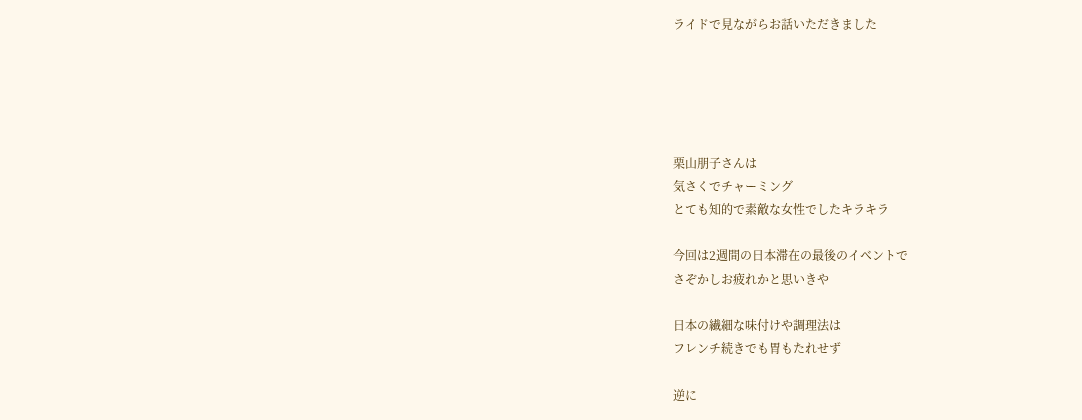ライドで見ながらお話いただきました





栗山朋子さんは
気さくでチャーミング
とても知的で素敵な女性でしたキラキラ

今回は2週間の日本滞在の最後のイベントで
さぞかしお疲れかと思いきや

日本の繊細な味付けや調理法は
フレンチ続きでも胃もたれせず

逆に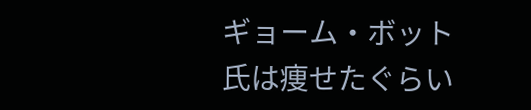ギョーム・ボット氏は痩せたぐらい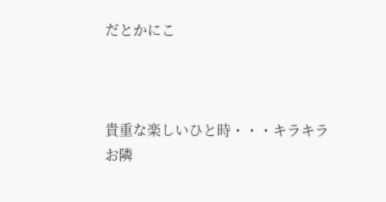だとかにこ



貴重な楽しいひと時・・・キラキラ
お隣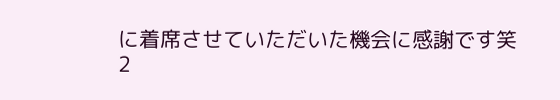に着席させていただいた機会に感謝です笑2